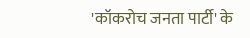'कॉकरोच जनता पार्टी' के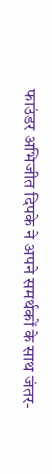फाउंडर अभिजीत दिपके ने अपने समर्थकों के साथ जंतर-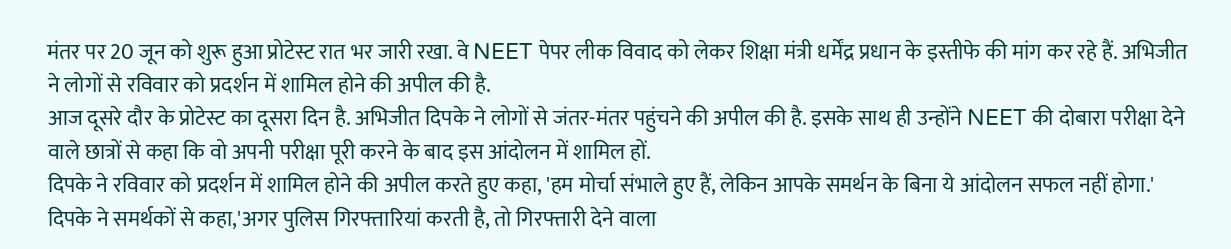मंतर पर 20 जून को शुरू हुआ प्रोटेस्ट रात भर जारी रखा. वे NEET पेपर लीक विवाद को लेकर शिक्षा मंत्री धर्मेंद्र प्रधान के इस्तीफे की मांग कर रहे हैं. अभिजीत ने लोगों से रविवार को प्रदर्शन में शामिल होने की अपील की है.
आज दूसरे दौर के प्रोटेस्ट का दूसरा दिन है. अभिजीत दिपके ने लोगों से जंतर-मंतर पहुंचने की अपील की है. इसके साथ ही उन्होंने NEET की दोबारा परीक्षा देने वाले छात्रों से कहा कि वो अपनी परीक्षा पूरी करने के बाद इस आंदोलन में शामिल हों.
दिपके ने रविवार को प्रदर्शन में शामिल होने की अपील करते हुए कहा, 'हम मोर्चा संभाले हुए हैं, लेकिन आपके समर्थन के बिना ये आंदोलन सफल नहीं होगा.' दिपके ने समर्थकों से कहा,'अगर पुलिस गिरफ्तारियां करती है, तो गिरफ्तारी देने वाला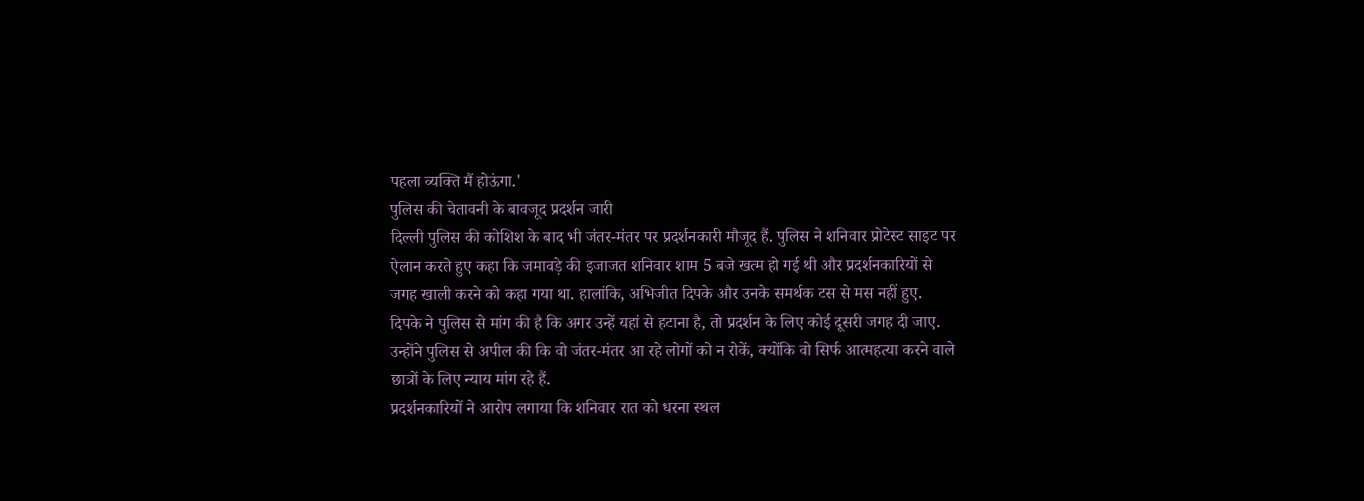पहला व्यक्ति मैं होऊंगा.'
पुलिस की चेतावनी के बावजूद प्रदर्शन जारी
दिल्ली पुलिस की कोशिश के बाद भी जंतर-मंतर पर प्रदर्शनकारी मौजूद हैं. पुलिस ने शनिवार प्रोटेस्ट साइट पर ऐलान करते हुए कहा कि जमावड़े की इजाजत शनिवार शाम 5 बजे खत्म हो गई थी और प्रदर्शनकारियों से जगह खाली करने को कहा गया था. हालांकि, अभिजीत दिपके और उनके समर्थक टस से मस नहीं हुए.
दिपके ने पुलिस से मांग की है कि अगर उन्हें यहां से हटाना है, तो प्रदर्शन के लिए कोई दूसरी जगह दी जाए. उन्होंने पुलिस से अपील की कि वो जंतर-मंतर आ रहे लोगों को न रोकें, क्योंकि वो सिर्फ आत्महत्या करने वाले छात्रों के लिए न्याय मांग रहे हैं.
प्रदर्शनकारियों ने आरोप लगाया कि शनिवार रात को धरना स्थल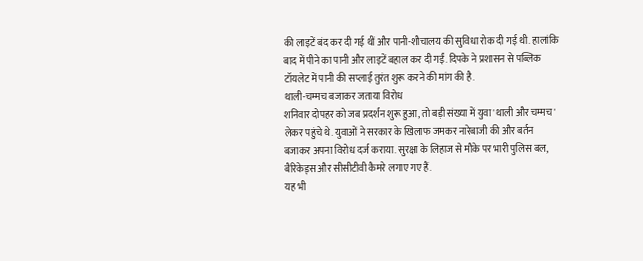की लाइटें बंद कर दी गई थीं और पानी-शौचालय की सुविधा रोक दी गई थी. हालांकि बाद में पीने का पानी और लाइटें बहाल कर दी गईं. दिपके ने प्रशासन से पब्लिक टॉयलेट में पानी की सप्लाई तुरंत शुरू करने की मांग की है.
थाली-चम्मच बजाकर जताया विरोध
शनिवार दोपहर को जब प्रदर्शन शुरू हुआ, तो बड़ी संख्या में युवा 'थाली और चम्मच' लेकर पहुंचे थे. युवाओं ने सरकार के खिलाफ जमकर नारेबाजी की और बर्तन बजाकर अपना विरोध दर्ज कराया. सुरक्षा के लिहाज से मौके पर भारी पुलिस बल, बैरिकेड्स और सीसीटीवी कैमरे लगाए गए हैं.
यह भी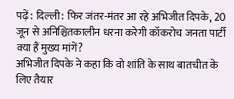पढ़ें: दिल्ली: फिर जंतर-मंतर आ रहे अभिजीत दिपके, 20 जून से अनिश्चितकालीन धरना करेगी कॉकरोच जनता पार्टी
क्या हैं मुख्य मांगें?
अभिजीत दिपके ने कहा कि वो शांति के साथ बातचीत के लिए तैयार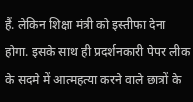हैं. लेकिन शिक्षा मंत्री को इस्तीफा देना होगा. इसके साथ ही प्रदर्शनकारी पेपर लीक के सदमे में आत्महत्या करने वाले छात्रों के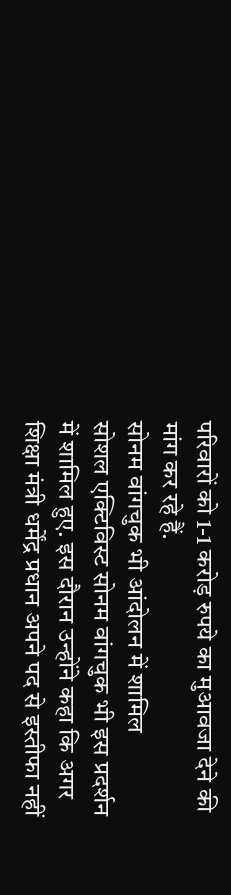परिवारों को 1-1 करोड़ रुपये का मुआवजा देने की मांग कर रहे हैं.
सोनम वांगचुक भी आंदोलन में शामिल
सोशल एक्टिविस्ट सोनम वांगचुक भी इस प्रदर्शन में शामिल हुए. इस दौरान उन्होंने कहा कि अगर शिक्षा मंत्री धर्मेंद्र प्रधान अपने पद से इस्तीफा नहीं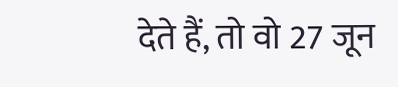देते हैं, तो वो 27 जून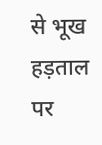से भूख हड़ताल पर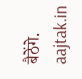बैठेंगे.
aajtak.in